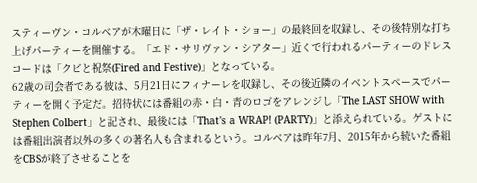スティーヴン・コルベアが木曜日に「ザ・レイト・ショー」の最終回を収録し、その後特別な打ち上げパーティーを開催する。「エド・サリヴァン・シアター」近くで行われるパーティーのドレスコードは「クビと祝祭(Fired and Festive)」となっている。
62歳の司会者である彼は、5月21日にフィナーレを収録し、その後近隣のイベントスペースでパーティーを開く予定だ。招待状には番組の赤・白・青のロゴをアレンジし「The LAST SHOW with Stephen Colbert」と記され、最後には「That's a WRAP! (PARTY)」と添えられている。ゲストには番組出演者以外の多くの著名人も含まれるという。コルベアは昨年7月、2015年から続いた番組をCBSが終了させることを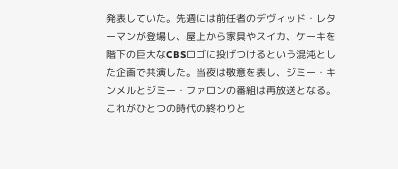発表していた。先週には前任者のデヴィッド・レターマンが登場し、屋上から家具やスイカ、ケーキを階下の巨大なCBSロゴに投げつけるという混沌とした企画で共演した。当夜は敬意を表し、ジミー・キンメルとジミー・ファロンの番組は再放送となる。これがひとつの時代の終わりと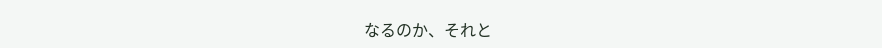なるのか、それと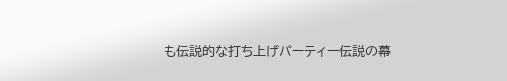も伝説的な打ち上げパーティー伝説の幕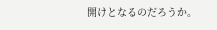開けとなるのだろうか。